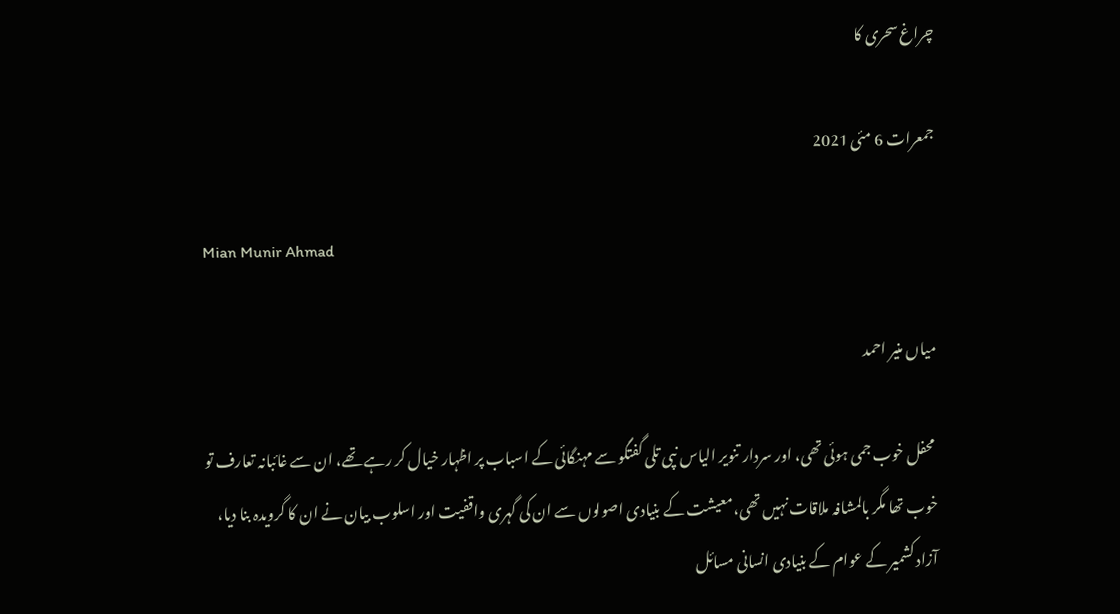چراغ سحری کا

جمعرات 6 مئی 2021

Mian Munir Ahmad

میاں منیر احمد

 محفل خوب جمی ہوئی تھی، اور سردار تنویر الیاس نپی تلی گفتگو سے مہنگائی کے اسباب پر اظہار خیال کر رہے تھے، ان سے غائبانہ تعارف تو خوب تھا مگر بالمشافہ ملاقات نہیں تھی،معیشت کے بنیادی اصولوں سے ان کی گہری واقفیت اور اسلوب بیان نے ان کا گرویدہ بنا دیا، آزاد کشمیر کے عوام کے بنیادی انسانی مسائل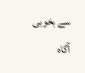سے بخوبی آگاہ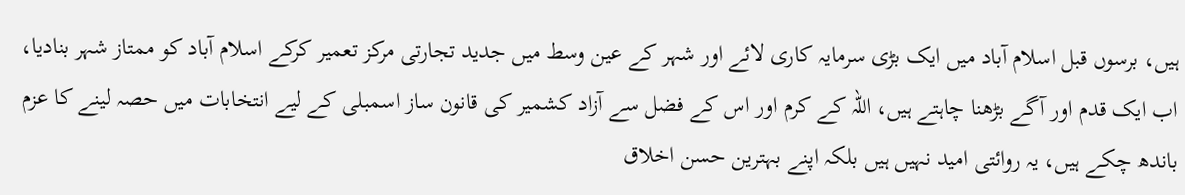ہیں، برسوں قبل اسلام آباد میں ایک بڑی سرمایہ کاری لائے اور شہر کے عین وسط میں جدید تجارتی مرکز تعمیر کرکے اسلام آباد کو ممتاز شہر بنادیا، اب ایک قدم اور آگے بڑھنا چاہتے ہیں، اللہ کے کرم اور اس کے فضل سے آزاد کشمیر کی قانون ساز اسمبلی کے لیے انتخابات میں حصہ لینے کا عزم باندھ چکے ہیں، یہ روائتی امید نہیں ہیں بلکہ اپنے بہترین حسن اخلاق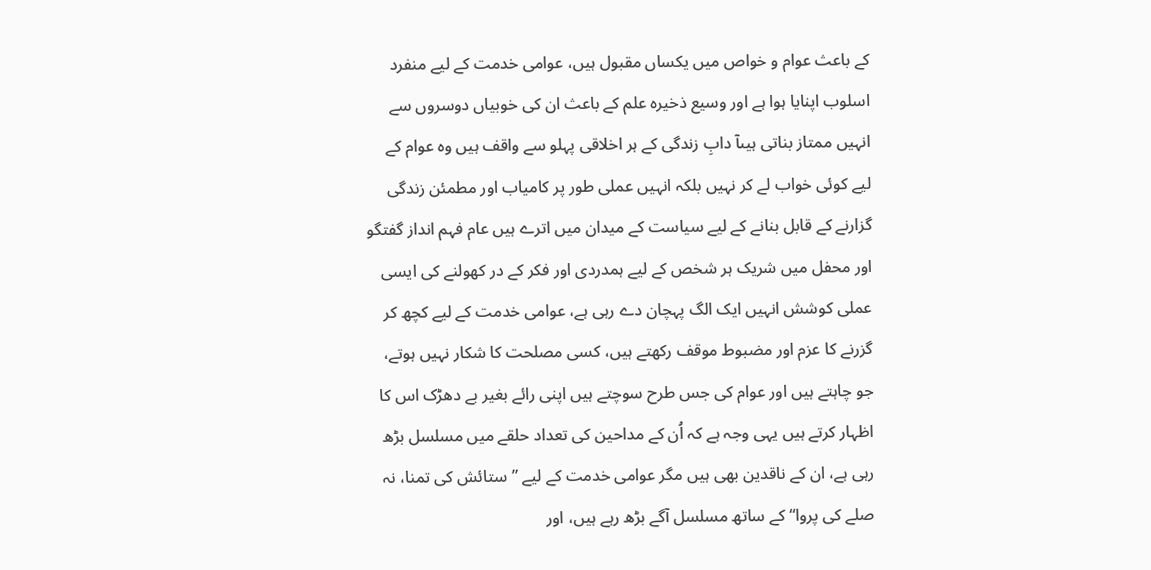کے باعث عوام و خواص میں یکساں مقبول ہیں، عوامی خدمت کے لیے منفرد اسلوب اپنایا ہوا ہے اور وسیع ذخیرہ علم کے باعث ان کی خوبیاں دوسروں سے انہیں ممتاز بناتی ہیںآ دابِ زندگی کے ہر اخلاقی پہلو سے واقف ہیں وہ عوام کے لیے کوئی خواب لے کر نہیں بلکہ انہیں عملی طور پر کامیاب اور مطمئن زندگی گزارنے کے قابل بنانے کے لیے سیاست کے میدان میں اترے ہیں عام فہم انداز گفتگو اور محفل میں شریک ہر شخص کے لیے ہمدردی اور فکر کے در کھولنے کی ایسی عملی کوشش انہیں ایک الگ پہچان دے رہی ہے، عوامی خدمت کے لیے کچھ کر گزرنے کا عزم اور مضبوط موقف رکھتے ہیں، کسی مصلحت کا شکار نہیں ہوتے، جو چاہتے ہیں اور عوام کی جس طرح سوچتے ہیں اپنی رائے بغیر بے دھڑک اس کا اظہار کرتے ہیں یہی وجہ ہے کہ اُن کے مداحین کی تعداد حلقے میں مسلسل بڑھ رہی ہے، ان کے ناقدین بھی ہیں مگر عوامی خدمت کے لیے ”ستائش کی تمنا، نہ صلے کی پروا“ کے ساتھ مسلسل آگے بڑھ رہے ہیں، اور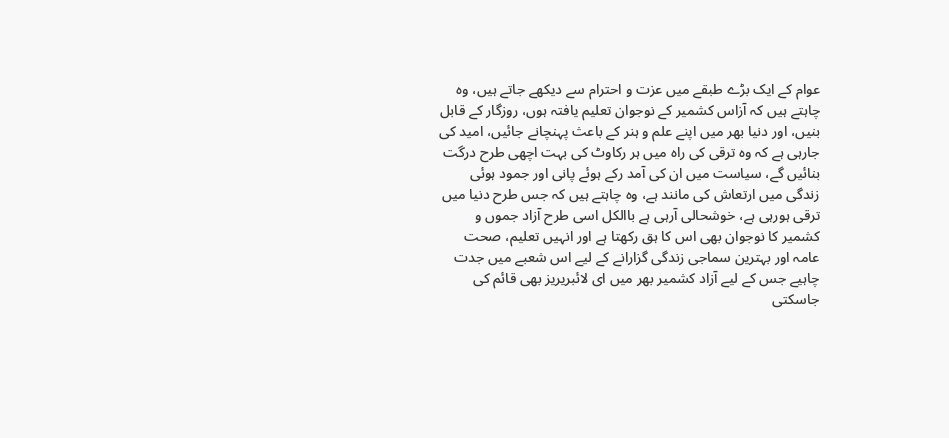عوام کے ایک بڑے طبقے میں عزت و احترام سے دیکھے جاتے ہیں، وہ چاہتے ہیں کہ آزاس کشمیر کے نوجوان تعلیم یافتہ ہوں، روزگار کے قابل بنیں، اور دنیا بھر میں اپنے علم و ہنر کے باعث پہنچانے جائیں، امید کی جارہی ہے کہ وہ ترقی کی راہ میں ہر رکاوٹ کی بہت اچھی طرح درگت بنائیں گے، سیاست میں ان کی آمد رکے ہوئے پانی اور جمود ہوئی زندگی میں ارتعاش کی مانند ہے، وہ چاہتے ہیں کہ جس طرح دنیا میں ترقی ہورہی ہے، خوشحالی آرہی ہے باالکل اسی طرح آزاد جموں و کشمیر کا نوجوان بھی اس کا ہق رکھتا ہے اور انہیں تعلیم، صحت عامہ اور بہترین سماجی زندگی گزارانے کے لیے اس شعبے میں جدت چاہیے جس کے لیے آزاد کشمیر بھر میں ای لائبریریز بھی قائم کی جاسکتی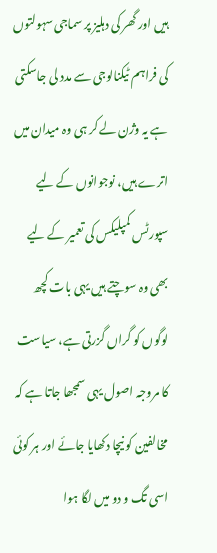ہیں اور گھر کی دہلیز پر سماجی سہولتوں کی فراہم ٹیکنالوجی سے مدد لی جاسکتی ہے یہ وژن لے کر ہی وہ میدان میں اترے ہیں، نوجوانوں کے لیے سپورٹس کمپلیکس کی تعمیر کے لیے بھی وہ سوچتے ہیں یہی بات کچھ لوگوں کو گراں گزرتی ہے، سیاست کا مروجہ اصول یہی سمجھا جاتا ہے کہ مخالفین کو نیچا دکھایا جائے اور ہر کوئی اسی تگ و دو میں لگا ہوا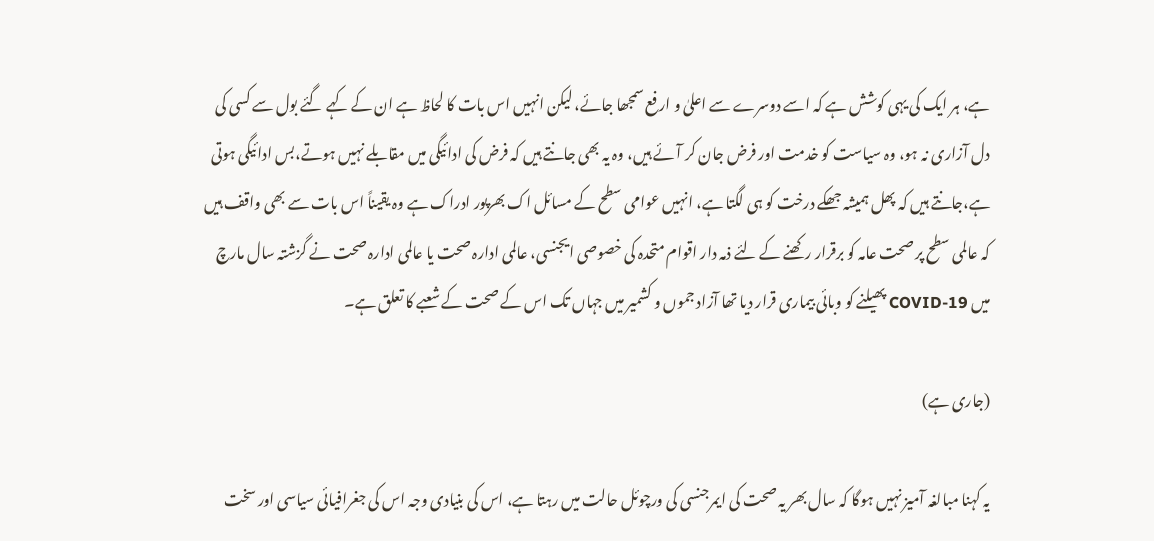ہے، ہر ایک کی یہی کوشش ہے کہ اسے دوسرے سے اعلیٰ و ارفع سمجھا جائے، لیکن انہیں اس بات کا لحاظ ہے ان کے کہے گئے بول سے کسی کی دل آزاری نہ ہو، وہ سیاست کو خدمت اور فرض جان کر آئے ہیں، وہ یہ بھی جانتے ہیں کہ فرض کی ادائیگی میں مقابلے نہیں ہوتے،بس ادائیگی ہوتی ہے،جانتے ہیں کہ پھل ہمیشہ جھکے درخت کو ہی لگتا ہے، انہیں عوامی سطح کے مسائل اک بھرپور ادراک ہے وہ یقیناً اس بات سے بھی واقف ہیں کہ عالمی سطح پر صحت عامہ کو برقرار رکھنے کے لئے ذمہ دار اقوام متحدہ کی خصوصی ایجنسی، عالمی ادارہ صحت یا عالمی ادارہ صحت نے گزشتہ سال مارچ میں COVID-19 پھیلنے کو وبائی بیماری قرار دیا تھا آزاد جموں و کشمیر میں جہاں تک اس کے صحت کے شعبے کا تعلق ہے۔

(جاری ہے)

یہ کہنا مبالغہ آمیز نہیں ہوگا کہ سال بھر یہ صحت کی ایمرجنسی کی ورچوئل حالت میں رہتا ہے، اس کی بنیادی وجہ اس کی جغرافیائی سیاسی اور سخت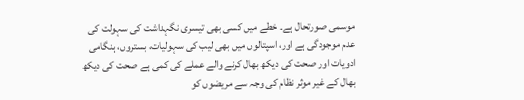موسمی صورتحال ہے۔ خطے میں کسی بھی تیسری نگہداشت کی سہولت کی عدم موجودگی ہے اور، اسپتالوں میں بھی لیب کی سہولیات، بستروں، ہنگامی ادویات اور صحت کی دیکھ بھال کرنے والے عملے کی کمی ہے صحت کی دیکھ بھال کے غیر موثر نظام کی وجہ سے مریضوں کو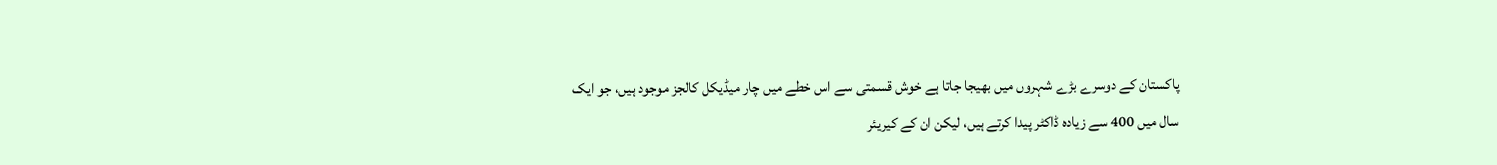پاکستان کے دوسرے بڑے شہروں میں بھیجا جاتا ہے خوش قسمتی سے اس خطے میں چار میڈیکل کالجز موجود ہیں، جو ایک سال میں 400 سے زیادہ ڈاکٹر پیدا کرتے ہیں، لیکن ان کے کیریئر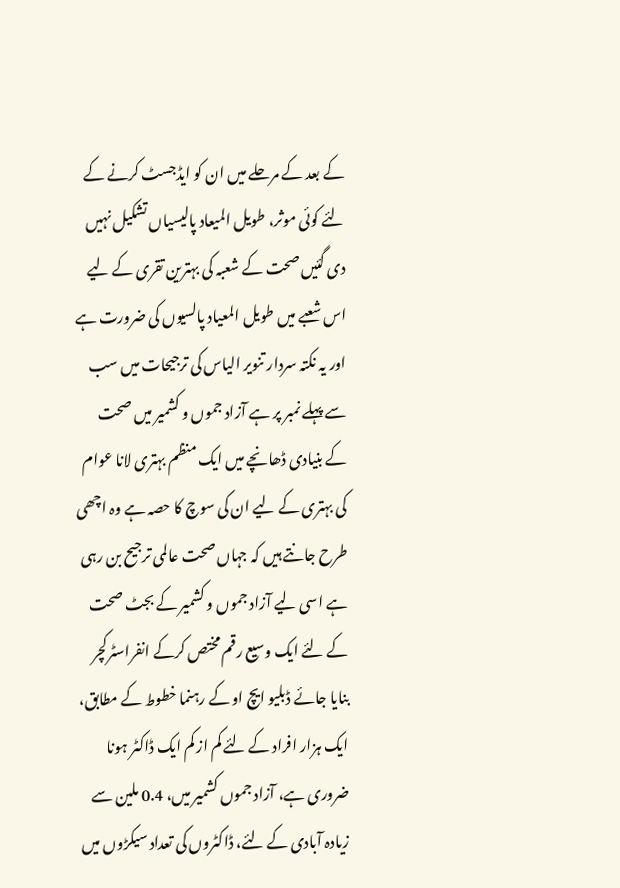کے بعد کے مرحلے میں ان کو ایڈجسٹ کرنے کے لئے کوئی موثر، طویل المیعاد پالیسیاں تشکیل نہیں دی گئیں صحت کے شعبہ کی بہترین تقری کے لیے اس شعبے میں طویل المعیاد پالسیوں کی ضرورت ہے اور یہ نکتہ سردار تنویر الیاس کی ترجیحات میں سب سے پہلے نمبر پر ہے آزاد جموں و کشمیر میں صحت کے بنیادی ڈھانچے میں ایک منظم بہتری لانا عوام کی بہتری کے لیے ان کی سوچ کا حصہ ہے وہ اچھی طرح جانتے ہیں کہ جہاں صحت عالمی ترجیح بن رہی ہے اسی لیے آزاد جموں و کشمیر کے بجٹ صحت کے لئے ایک وسیع رقم مختص کرکے انفراسٹرکچر بنایا جائے ڈبلیو ایچ او کے رہنما خطوط کے مطابق، ایک ہزار افراد کے لئے کم از کم ایک ڈاکٹر ہونا ضروری ہے، آزاد جموں کشمیر میں، 0.4 ملین سے زیادہ آبادی کے لئے، ڈاکٹروں کی تعداد سیکڑوں میں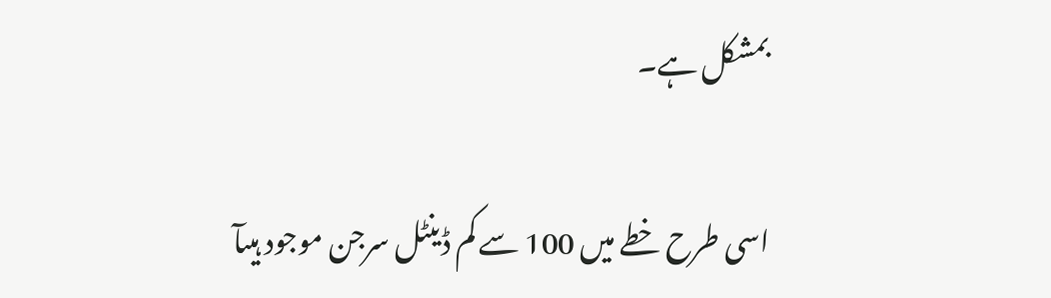بمشکل ہے۔

اسی طرح خطے میں 100 سے کم ڈینٹل سرجن موجود ہیںآ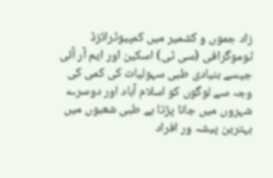زاد جموں و کشمیر میں کمپیوٹرائزڈ ٹوموگرافی (سی ٹی) اسکین اور ایم آر آئی جیسے بنیادی طبی سہولیات کی کمی کی وجہ سے لوگوں کو اسلام آباد اور دوسرے شہروں میں جانا پڑتا ہے طبی شعبوں میں بہترین پیشہ ور افراد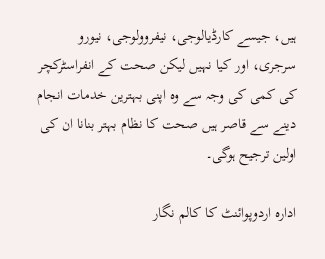ہیں، جیسے کارڈیالوجی، نیفروولوجی، نیورو سرجری، اور کیا نہیں لیکن صحت کے انفراسٹرکچر کی کمی کی وجہ سے وہ اپنی بہترین خدمات انجام دینے سے قاصر ہیں صحت کا نظام بہتر بنانا ان کی اولین ترجیح ہوگی۔

ادارہ اردوپوائنٹ کا کالم نگار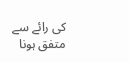کی رائے سے متفق ہونا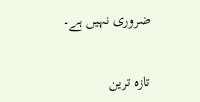ضروری نہیں ہے۔

تازہ ترین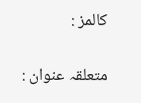کالمز :

متعلقہ عنوان :